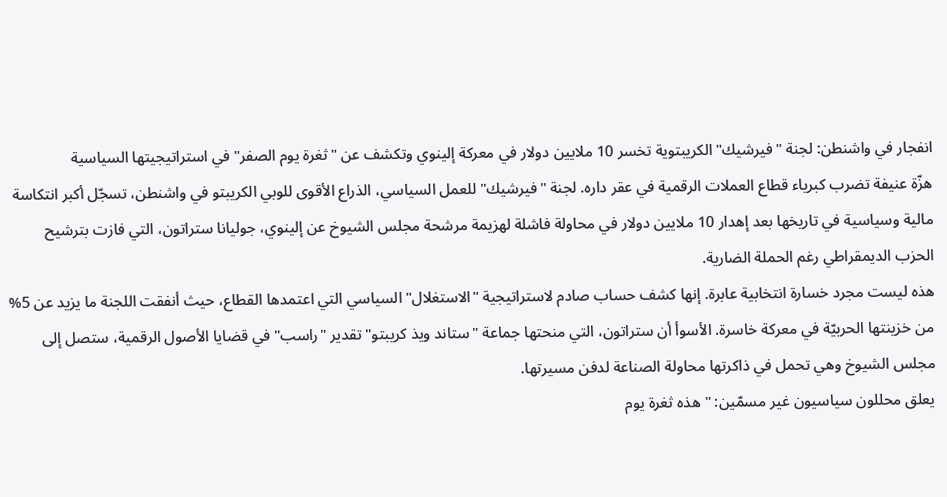انفجار في واشنطن: لجنة "فيرشيك" الكريبتوية تخسر 10 ملايين دولار في معركة إلينوي وتكشف عن "ثغرة يوم الصفر" في استراتيجيتها السياسية
هزّة عنيفة تضرب كبرياء قطاع العملات الرقمية في عقر داره. لجنة "فيرشيك" للعمل السياسي، الذراع الأقوى للوبي الكريبتو في واشنطن، تسجّل أكبر انتكاسة مالية وسياسية في تاريخها بعد إهدار 10 ملايين دولار في محاولة فاشلة لهزيمة مرشحة مجلس الشيوخ عن إلينوي، جوليانا ستراتون، التي فازت بترشيح الحزب الديمقراطي رغم الحملة الضارية.
هذه ليست مجرد خسارة انتخابية عابرة. إنها كشف حساب صادم لاستراتيجية "الاستغلال" السياسي التي اعتمدها القطاع، حيث أنفقت اللجنة ما يزيد عن 5% من خزينتها الحربيّة في معركة خاسرة. الأسوأ أن ستراتون، التي منحتها جماعة "ستاند ويذ كريبتو" تقدير "راسب" في قضايا الأصول الرقمية، ستصل إلى مجلس الشيوخ وهي تحمل في ذاكرتها محاولة الصناعة لدفن مسيرتها.
يعلق محللون سياسيون غير مسمّين: "هذه ثغرة يوم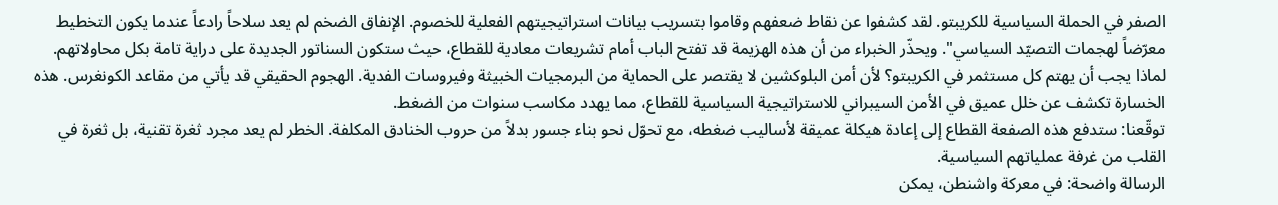الصفر في الحملة السياسية للكريبتو. لقد كشفوا عن نقاط ضعفهم وقاموا بتسريب بيانات استراتيجيتهم الفعلية للخصوم. الإنفاق الضخم لم يعد سلاحاً رادعاً عندما يكون التخطيط معرّضاً لهجمات التصيّد السياسي". ويحذّر الخبراء من أن هذه الهزيمة قد تفتح الباب أمام تشريعات معادية للقطاع، حيث ستكون السناتور الجديدة على دراية تامة بكل محاولاتهم.
لماذا يجب أن يهتم كل مستثمر في الكريبتو؟ لأن أمن البلوكشين لا يقتصر على الحماية من البرمجيات الخبيثة وفيروسات الفدية. الهجوم الحقيقي قد يأتي من مقاعد الكونغرس. هذه الخسارة تكشف عن خلل عميق في الأمن السيبراني للاستراتيجية السياسية للقطاع، مما يهدد مكاسب سنوات من الضغط.
توقّعنا: ستدفع هذه الصفعة القطاع إلى إعادة هيكلة عميقة لأساليب ضغطه، مع تحوّل نحو بناء جسور بدلاً من حروب الخنادق المكلفة. الخطر لم يعد مجرد ثغرة تقنية، بل ثغرة في القلب من غرفة عملياتهم السياسية.
الرسالة واضحة: في معركة واشنطن، يمكن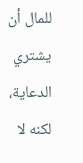للمال أن يشتري الدعاية، لكنه لا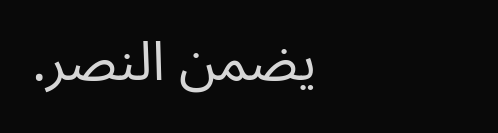يضمن النصر.